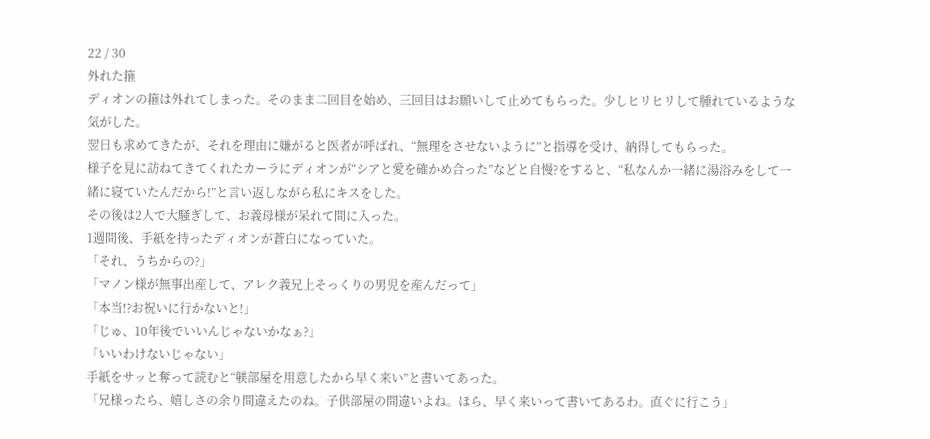22 / 30
外れた箍
ディオンの箍は外れてしまった。そのまま二回目を始め、三回目はお願いして止めてもらった。少しヒリヒリして腫れているような気がした。
翌日も求めてきたが、それを理由に嫌がると医者が呼ばれ、“無理をさせないように”と指導を受け、納得してもらった。
様子を見に訪ねてきてくれたカーラにディオンが“シアと愛を確かめ合った”などと自慢?をすると、“私なんか一緒に湯浴みをして一緒に寝ていたんだから!”と言い返しながら私にキスをした。
その後は2人で大騒ぎして、お義母様が呆れて間に入った。
1週間後、手紙を持ったディオンが蒼白になっていた。
「それ、うちからの?」
「マノン様が無事出産して、アレク義兄上そっくりの男児を産んだって」
「本当!?お祝いに行かないと!」
「じゅ、10年後でいいんじゃないかなぁ?」
「いいわけないじゃない」
手紙をサッと奪って読むと“躾部屋を用意したから早く来い”と書いてあった。
「兄様ったら、嬉しさの余り間違えたのね。子供部屋の間違いよね。ほら、早く来いって書いてあるわ。直ぐに行こう」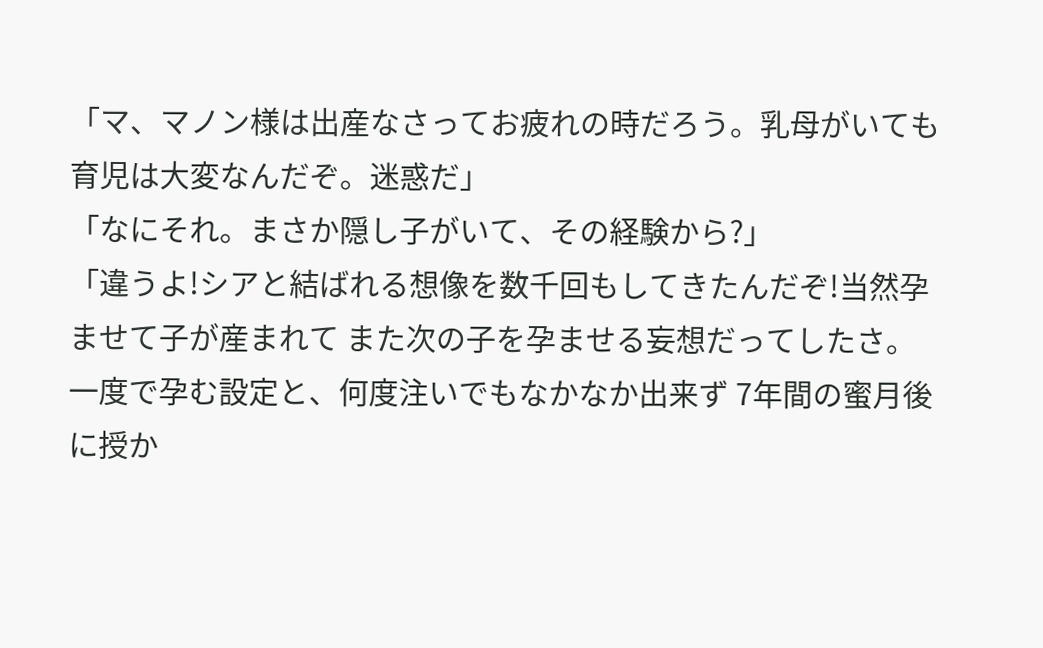「マ、マノン様は出産なさってお疲れの時だろう。乳母がいても育児は大変なんだぞ。迷惑だ」
「なにそれ。まさか隠し子がいて、その経験から?」
「違うよ!シアと結ばれる想像を数千回もしてきたんだぞ!当然孕ませて子が産まれて また次の子を孕ませる妄想だってしたさ。一度で孕む設定と、何度注いでもなかなか出来ず 7年間の蜜月後に授か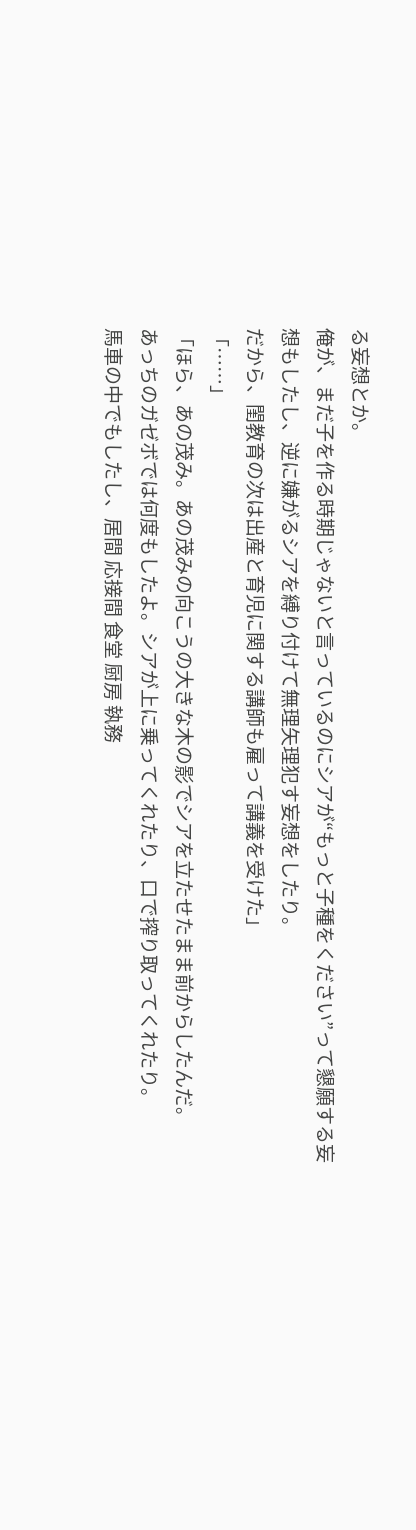る妄想とか。
俺が、まだ子を作る時期じゃないと言っているのにシアが“もっと子種をください”って懇願する妄想もしたし、逆に嫌がるシアを縛り付けて無理矢理犯す妄想をしたり。
だから、閨教育の次は出産と育児に関する講師も雇って講義を受けた」
「……」
「ほら、あの茂み。あの茂みの向こうの大きな木の影でシアを立たせたまま前からしたんだ。
あっちのガゼボでは何度もしたよ。シアが上に乗ってくれたり、口で搾り取ってくれたり。
馬車の中でもしたし、居間 応接間 食堂 厨房 執務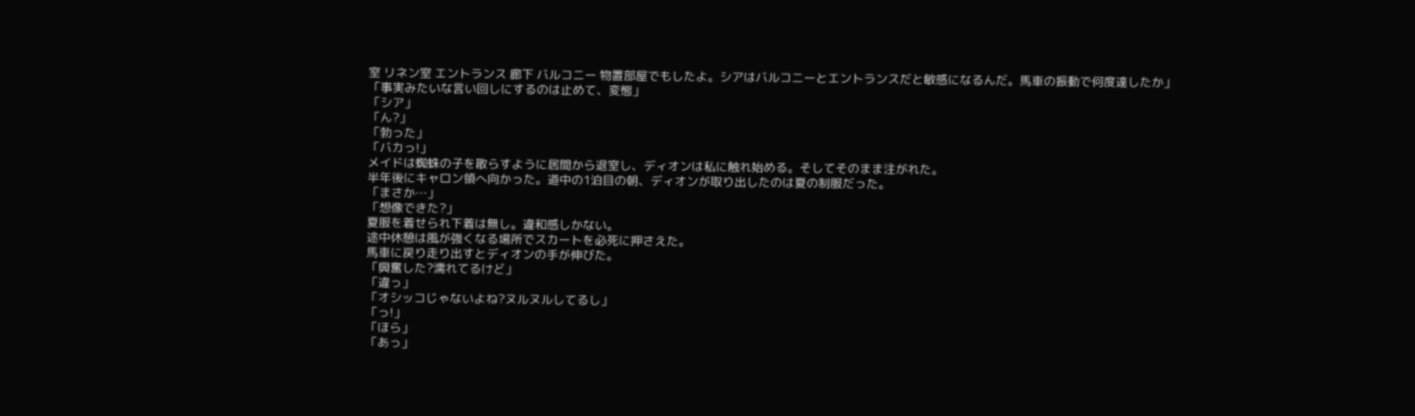室 リネン室 エントランス 廊下 バルコニー 物置部屋でもしたよ。シアはバルコニーとエントランスだと敏感になるんだ。馬車の振動で何度達したか」
「事実みたいな言い回しにするのは止めて、変態」
「シア」
「ん?」
「勃った」
「バカっ!」
メイドは蜘蛛の子を散らすように居間から退室し、ディオンは私に触れ始める。そしてそのまま注がれた。
半年後にキャロン領へ向かった。道中の1泊目の朝、ディオンが取り出したのは夏の制服だった。
「まさか…」
「想像できた?」
夏服を着せられ下着は無し。違和感しかない。
途中休憩は風が強くなる場所でスカートを必死に押さえた。
馬車に戻り走り出すとディオンの手が伸びた。
「興奮した?濡れてるけど」
「違っ」
「オシッコじゃないよね?ヌルヌルしてるし」
「っ!」
「ほら」
「あっ」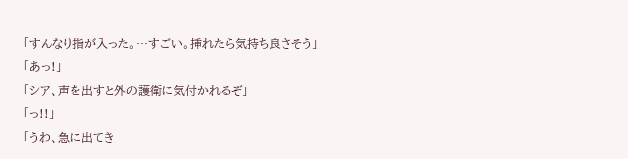「すんなり指が入った。…すごい。挿れたら気持ち良さそう」
「あっ!」
「シア、声を出すと外の護衛に気付かれるぞ」
「っ!!」
「うわ、急に出てき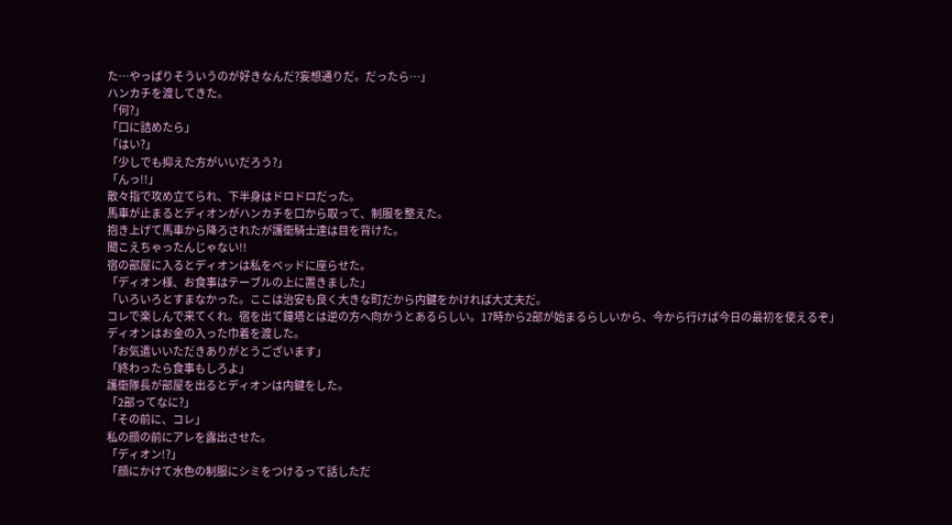た…やっぱりそういうのが好きなんだ?妄想通りだ。だったら…」
ハンカチを渡してきた。
「何?」
「口に詰めたら」
「はい?」
「少しでも抑えた方がいいだろう?」
「んっ!!」
散々指で攻め立てられ、下半身はドロドロだった。
馬車が止まるとディオンがハンカチを口から取って、制服を整えた。
抱き上げて馬車から降ろされたが護衛騎士達は目を背けた。
聞こえちゃったんじゃない!!
宿の部屋に入るとディオンは私をベッドに座らせた。
「ディオン様、お食事はテーブルの上に置きました」
「いろいろとすまなかった。ここは治安も良く大きな町だから内鍵をかければ大丈夫だ。
コレで楽しんで来てくれ。宿を出て鐘塔とは逆の方へ向かうとあるらしい。17時から2部が始まるらしいから、今から行けば今日の最初を使えるぞ」
ディオンはお金の入った巾着を渡した。
「お気遣いいただきありがとうございます」
「終わったら食事もしろよ」
護衛隊長が部屋を出るとディオンは内鍵をした。
「2部ってなに?」
「その前に、コレ」
私の顔の前にアレを露出させた。
「ディオン!?」
「顔にかけて水色の制服にシミをつけるって話しただ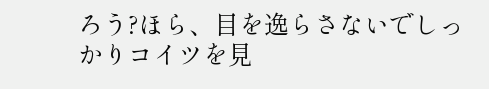ろう?ほら、目を逸らさないでしっかりコイツを見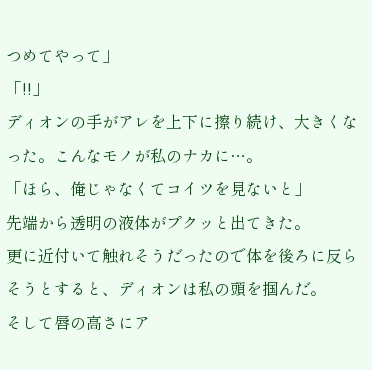つめてやって」
「!!」
ディオンの手がアレを上下に擦り続け、大きくなった。こんなモノが私のナカに…。
「ほら、俺じゃなくてコイツを見ないと」
先端から透明の液体がプクッと出てきた。
更に近付いて触れそうだったので体を後ろに反らそうとすると、ディオンは私の頭を掴んだ。
そして唇の高さにア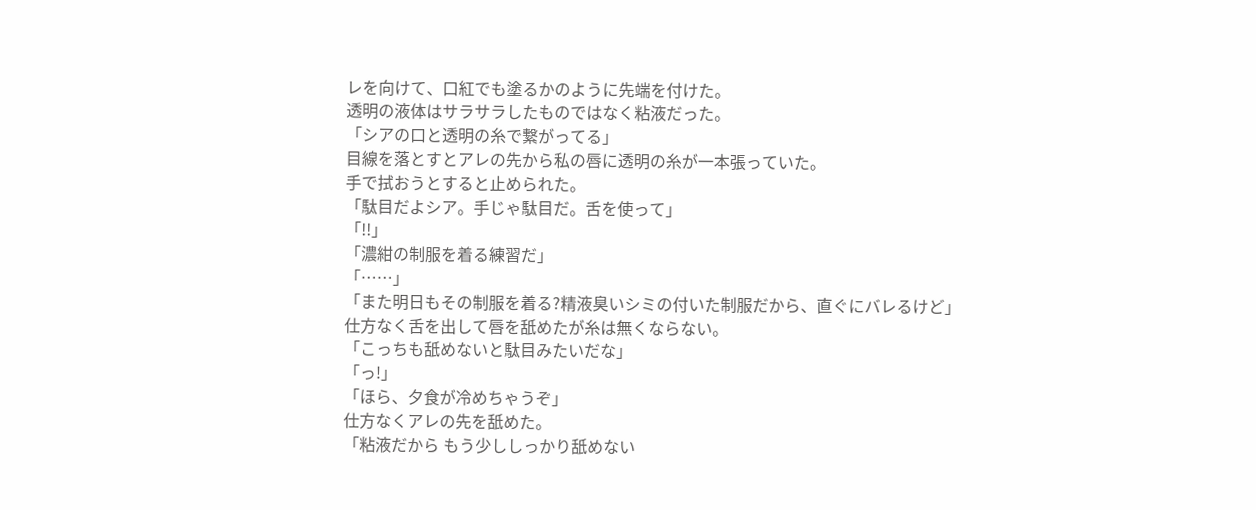レを向けて、口紅でも塗るかのように先端を付けた。
透明の液体はサラサラしたものではなく粘液だった。
「シアの口と透明の糸で繋がってる」
目線を落とすとアレの先から私の唇に透明の糸が一本張っていた。
手で拭おうとすると止められた。
「駄目だよシア。手じゃ駄目だ。舌を使って」
「!!」
「濃紺の制服を着る練習だ」
「……」
「また明日もその制服を着る?精液臭いシミの付いた制服だから、直ぐにバレるけど」
仕方なく舌を出して唇を舐めたが糸は無くならない。
「こっちも舐めないと駄目みたいだな」
「っ!」
「ほら、夕食が冷めちゃうぞ」
仕方なくアレの先を舐めた。
「粘液だから もう少ししっかり舐めない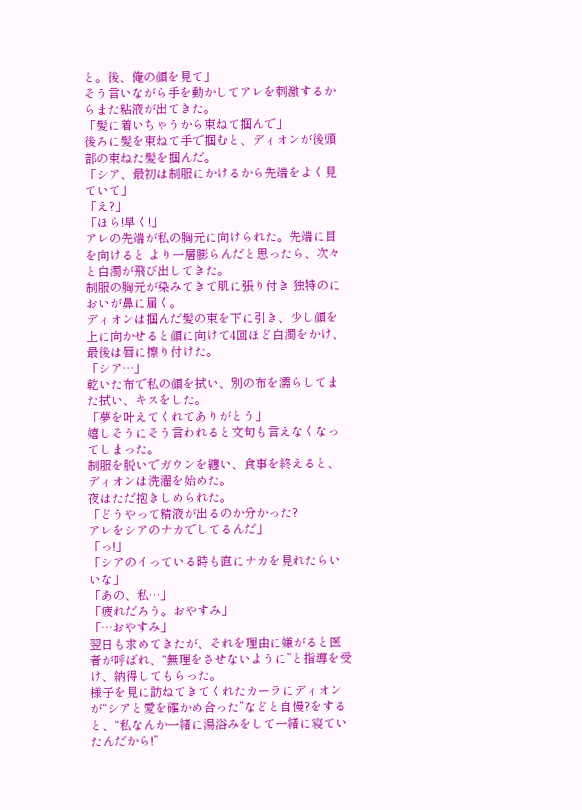と。後、俺の顔を見て」
そう言いながら手を動かしてアレを刺激するからまた粘液が出てきた。
「髪に着いちゃうから束ねて掴んで」
後ろに髪を束ねて手で掴むと、ディオンが後頭部の束ねた髪を掴んだ。
「シア、最初は制服にかけるから先端をよく見ていて」
「え?」
「ほら!早く!」
アレの先端が私の胸元に向けられた。先端に目を向けると より一層膨らんだと思ったら、次々と白濁が飛び出してきた。
制服の胸元が染みてきて肌に張り付き 独特のにおいが鼻に届く。
ディオンは掴んだ髪の束を下に引き、少し顔を上に向かせると顔に向けて4回ほど白濁をかけ、最後は唇に擦り付けた。
「シア…」
乾いた布で私の顔を拭い、別の布を濡らしてまた拭い、キスをした。
「夢を叶えてくれてありがとう」
嬉しそうにそう言われると文句も言えなくなってしまった。
制服を脱いでガウンを纏い、食事を終えると、ディオンは洗濯を始めた。
夜はただ抱きしめられた。
「どうやって精液が出るのか分かった?
アレをシアのナカでしてるんだ」
「っ!」
「シアのイっている時も直にナカを見れたらいいな」
「あの、私…」
「疲れだろう。おやすみ」
「…おやすみ」
翌日も求めてきたが、それを理由に嫌がると医者が呼ばれ、“無理をさせないように”と指導を受け、納得してもらった。
様子を見に訪ねてきてくれたカーラにディオンが“シアと愛を確かめ合った”などと自慢?をすると、“私なんか一緒に湯浴みをして一緒に寝ていたんだから!”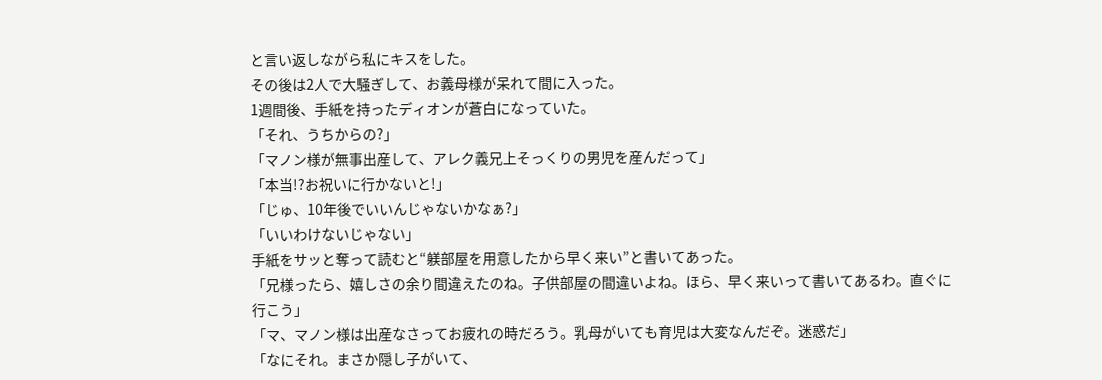と言い返しながら私にキスをした。
その後は2人で大騒ぎして、お義母様が呆れて間に入った。
1週間後、手紙を持ったディオンが蒼白になっていた。
「それ、うちからの?」
「マノン様が無事出産して、アレク義兄上そっくりの男児を産んだって」
「本当!?お祝いに行かないと!」
「じゅ、10年後でいいんじゃないかなぁ?」
「いいわけないじゃない」
手紙をサッと奪って読むと“躾部屋を用意したから早く来い”と書いてあった。
「兄様ったら、嬉しさの余り間違えたのね。子供部屋の間違いよね。ほら、早く来いって書いてあるわ。直ぐに行こう」
「マ、マノン様は出産なさってお疲れの時だろう。乳母がいても育児は大変なんだぞ。迷惑だ」
「なにそれ。まさか隠し子がいて、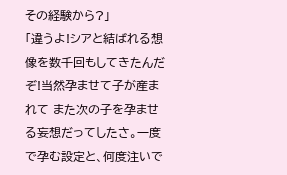その経験から?」
「違うよ!シアと結ばれる想像を数千回もしてきたんだぞ!当然孕ませて子が産まれて また次の子を孕ませる妄想だってしたさ。一度で孕む設定と、何度注いで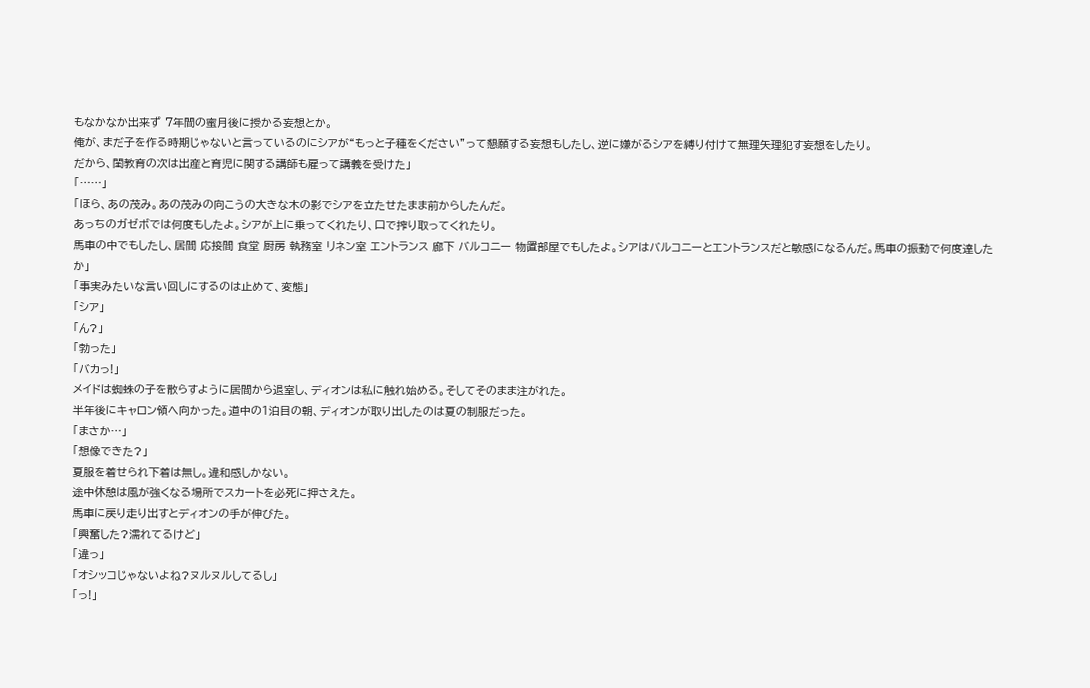もなかなか出来ず 7年間の蜜月後に授かる妄想とか。
俺が、まだ子を作る時期じゃないと言っているのにシアが“もっと子種をください”って懇願する妄想もしたし、逆に嫌がるシアを縛り付けて無理矢理犯す妄想をしたり。
だから、閨教育の次は出産と育児に関する講師も雇って講義を受けた」
「……」
「ほら、あの茂み。あの茂みの向こうの大きな木の影でシアを立たせたまま前からしたんだ。
あっちのガゼボでは何度もしたよ。シアが上に乗ってくれたり、口で搾り取ってくれたり。
馬車の中でもしたし、居間 応接間 食堂 厨房 執務室 リネン室 エントランス 廊下 バルコニー 物置部屋でもしたよ。シアはバルコニーとエントランスだと敏感になるんだ。馬車の振動で何度達したか」
「事実みたいな言い回しにするのは止めて、変態」
「シア」
「ん?」
「勃った」
「バカっ!」
メイドは蜘蛛の子を散らすように居間から退室し、ディオンは私に触れ始める。そしてそのまま注がれた。
半年後にキャロン領へ向かった。道中の1泊目の朝、ディオンが取り出したのは夏の制服だった。
「まさか…」
「想像できた?」
夏服を着せられ下着は無し。違和感しかない。
途中休憩は風が強くなる場所でスカートを必死に押さえた。
馬車に戻り走り出すとディオンの手が伸びた。
「興奮した?濡れてるけど」
「違っ」
「オシッコじゃないよね?ヌルヌルしてるし」
「っ!」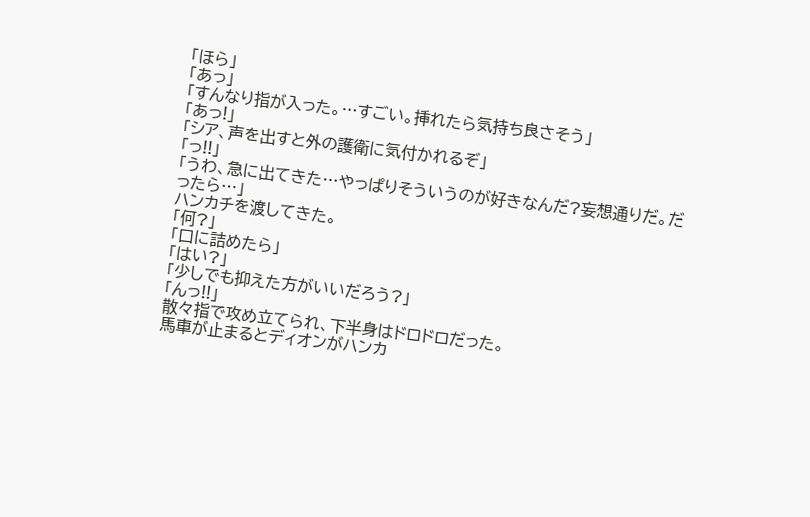「ほら」
「あっ」
「すんなり指が入った。…すごい。挿れたら気持ち良さそう」
「あっ!」
「シア、声を出すと外の護衛に気付かれるぞ」
「っ!!」
「うわ、急に出てきた…やっぱりそういうのが好きなんだ?妄想通りだ。だったら…」
ハンカチを渡してきた。
「何?」
「口に詰めたら」
「はい?」
「少しでも抑えた方がいいだろう?」
「んっ!!」
散々指で攻め立てられ、下半身はドロドロだった。
馬車が止まるとディオンがハンカ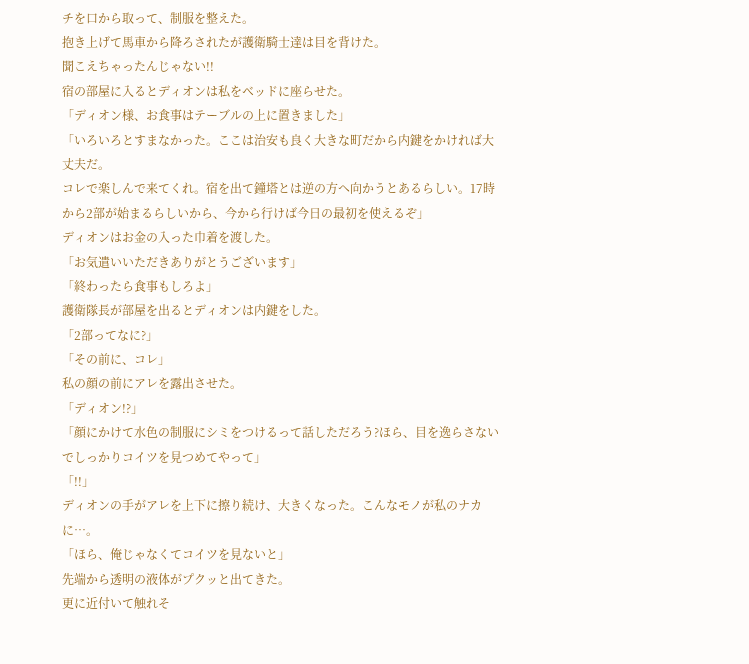チを口から取って、制服を整えた。
抱き上げて馬車から降ろされたが護衛騎士達は目を背けた。
聞こえちゃったんじゃない!!
宿の部屋に入るとディオンは私をベッドに座らせた。
「ディオン様、お食事はテーブルの上に置きました」
「いろいろとすまなかった。ここは治安も良く大きな町だから内鍵をかければ大丈夫だ。
コレで楽しんで来てくれ。宿を出て鐘塔とは逆の方へ向かうとあるらしい。17時から2部が始まるらしいから、今から行けば今日の最初を使えるぞ」
ディオンはお金の入った巾着を渡した。
「お気遣いいただきありがとうございます」
「終わったら食事もしろよ」
護衛隊長が部屋を出るとディオンは内鍵をした。
「2部ってなに?」
「その前に、コレ」
私の顔の前にアレを露出させた。
「ディオン!?」
「顔にかけて水色の制服にシミをつけるって話しただろう?ほら、目を逸らさないでしっかりコイツを見つめてやって」
「!!」
ディオンの手がアレを上下に擦り続け、大きくなった。こんなモノが私のナカに…。
「ほら、俺じゃなくてコイツを見ないと」
先端から透明の液体がプクッと出てきた。
更に近付いて触れそ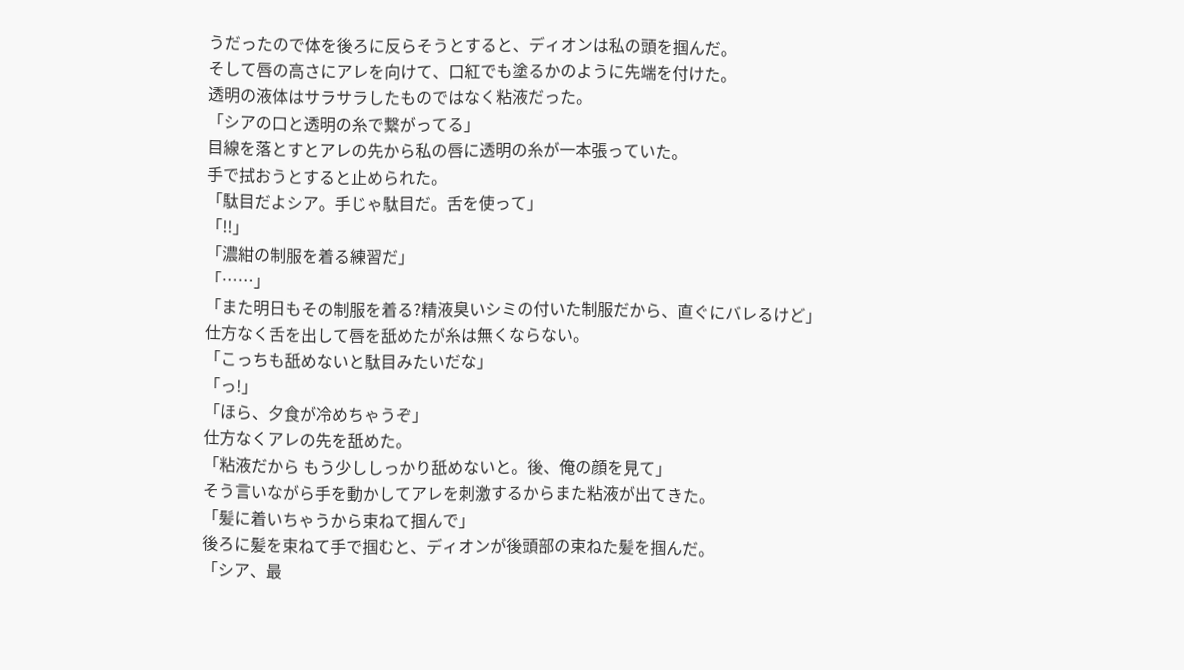うだったので体を後ろに反らそうとすると、ディオンは私の頭を掴んだ。
そして唇の高さにアレを向けて、口紅でも塗るかのように先端を付けた。
透明の液体はサラサラしたものではなく粘液だった。
「シアの口と透明の糸で繋がってる」
目線を落とすとアレの先から私の唇に透明の糸が一本張っていた。
手で拭おうとすると止められた。
「駄目だよシア。手じゃ駄目だ。舌を使って」
「!!」
「濃紺の制服を着る練習だ」
「……」
「また明日もその制服を着る?精液臭いシミの付いた制服だから、直ぐにバレるけど」
仕方なく舌を出して唇を舐めたが糸は無くならない。
「こっちも舐めないと駄目みたいだな」
「っ!」
「ほら、夕食が冷めちゃうぞ」
仕方なくアレの先を舐めた。
「粘液だから もう少ししっかり舐めないと。後、俺の顔を見て」
そう言いながら手を動かしてアレを刺激するからまた粘液が出てきた。
「髪に着いちゃうから束ねて掴んで」
後ろに髪を束ねて手で掴むと、ディオンが後頭部の束ねた髪を掴んだ。
「シア、最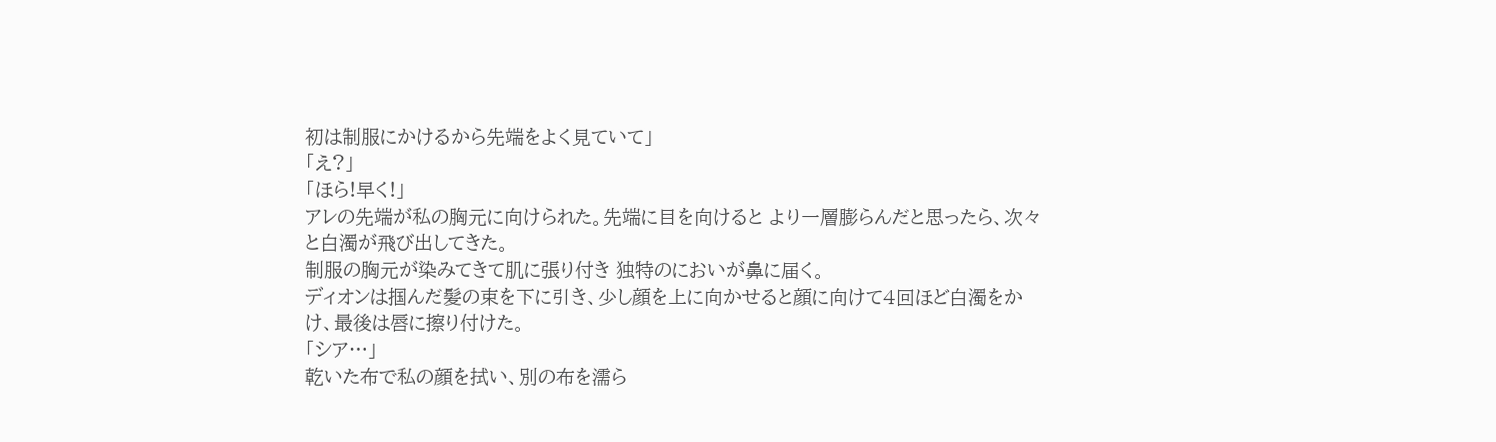初は制服にかけるから先端をよく見ていて」
「え?」
「ほら!早く!」
アレの先端が私の胸元に向けられた。先端に目を向けると より一層膨らんだと思ったら、次々と白濁が飛び出してきた。
制服の胸元が染みてきて肌に張り付き 独特のにおいが鼻に届く。
ディオンは掴んだ髪の束を下に引き、少し顔を上に向かせると顔に向けて4回ほど白濁をかけ、最後は唇に擦り付けた。
「シア…」
乾いた布で私の顔を拭い、別の布を濡ら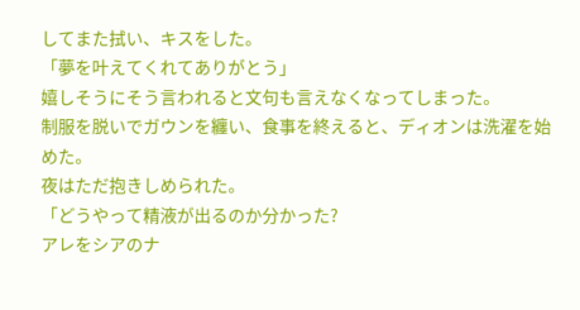してまた拭い、キスをした。
「夢を叶えてくれてありがとう」
嬉しそうにそう言われると文句も言えなくなってしまった。
制服を脱いでガウンを纏い、食事を終えると、ディオンは洗濯を始めた。
夜はただ抱きしめられた。
「どうやって精液が出るのか分かった?
アレをシアのナ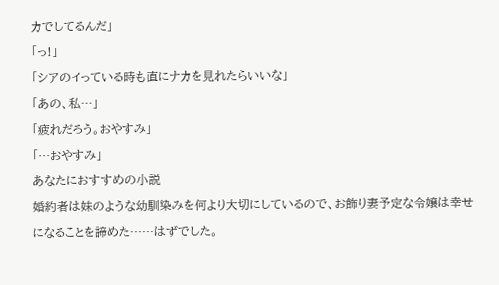カでしてるんだ」
「っ!」
「シアのイっている時も直にナカを見れたらいいな」
「あの、私…」
「疲れだろう。おやすみ」
「…おやすみ」
あなたにおすすめの小説
婚約者は妹のような幼馴染みを何より大切にしているので、お飾り妻予定な令嬢は幸せになることを諦めた……はずでした。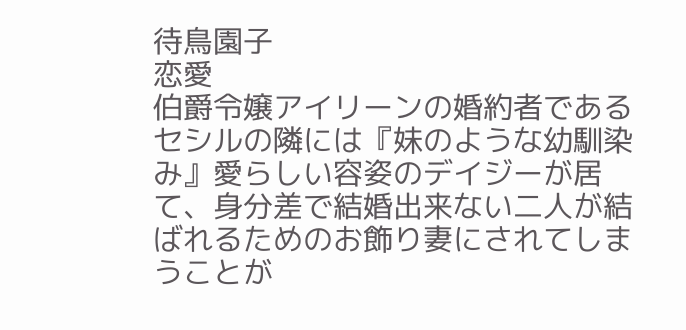待鳥園子
恋愛
伯爵令嬢アイリーンの婚約者であるセシルの隣には『妹のような幼馴染み』愛らしい容姿のデイジーが居て、身分差で結婚出来ない二人が結ばれるためのお飾り妻にされてしまうことが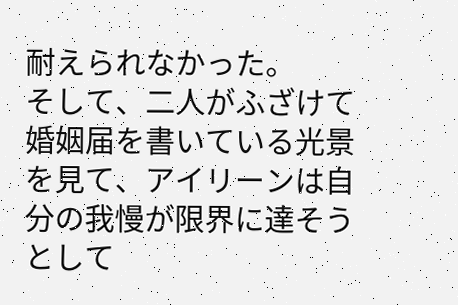耐えられなかった。
そして、二人がふざけて婚姻届を書いている光景を見て、アイリーンは自分の我慢が限界に達そうとして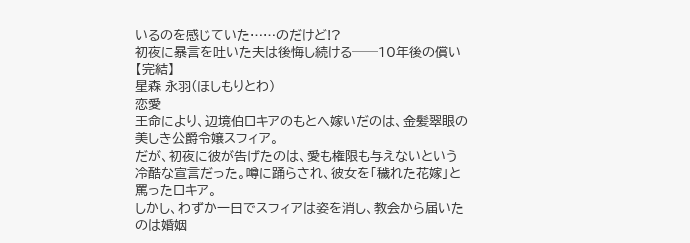いるのを感じていた……のだけど!?
初夜に暴言を吐いた夫は後悔し続ける──10年後の償い【完結】
星森 永羽(ほしもりとわ)
恋愛
王命により、辺境伯ロキアのもとへ嫁いだのは、金髪翠眼の美しき公爵令嬢スフィア。
だが、初夜に彼が告げたのは、愛も権限も与えないという冷酷な宣言だった。噂に踊らされ、彼女を「穢れた花嫁」と罵ったロキア。
しかし、わずか一日でスフィアは姿を消し、教会から届いたのは婚姻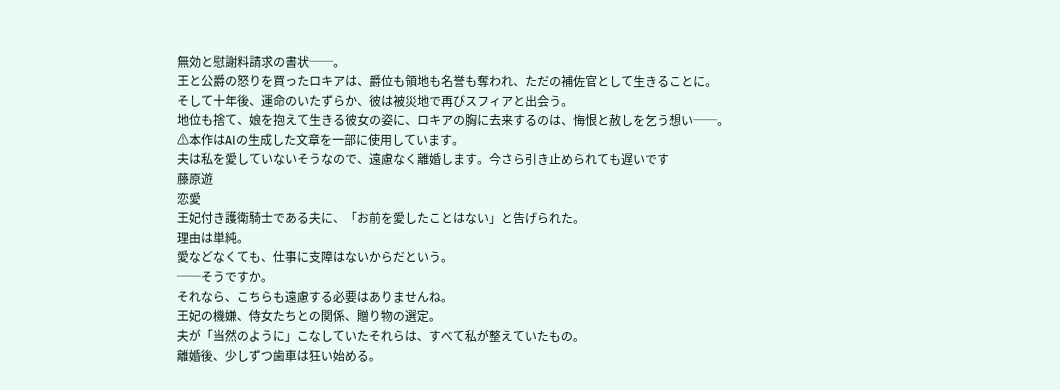無効と慰謝料請求の書状──。
王と公爵の怒りを買ったロキアは、爵位も領地も名誉も奪われ、ただの補佐官として生きることに。
そして十年後、運命のいたずらか、彼は被災地で再びスフィアと出会う。
地位も捨て、娘を抱えて生きる彼女の姿に、ロキアの胸に去来するのは、悔恨と赦しを乞う想い──。
⚠本作はAIの生成した文章を一部に使用しています。
夫は私を愛していないそうなので、遠慮なく離婚します。今さら引き止められても遅いです
藤原遊
恋愛
王妃付き護衛騎士である夫に、「お前を愛したことはない」と告げられた。
理由は単純。
愛などなくても、仕事に支障はないからだという。
──そうですか。
それなら、こちらも遠慮する必要はありませんね。
王妃の機嫌、侍女たちとの関係、贈り物の選定。
夫が「当然のように」こなしていたそれらは、すべて私が整えていたもの。
離婚後、少しずつ歯車は狂い始める。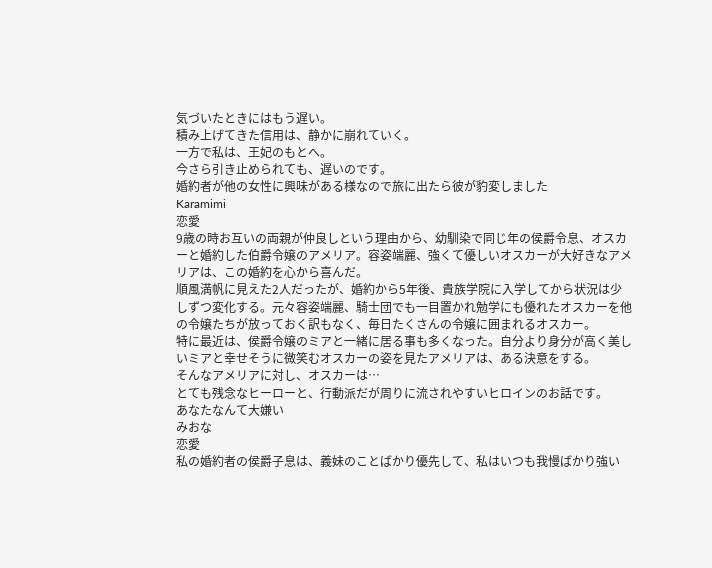気づいたときにはもう遅い。
積み上げてきた信用は、静かに崩れていく。
一方で私は、王妃のもとへ。
今さら引き止められても、遅いのです。
婚約者が他の女性に興味がある様なので旅に出たら彼が豹変しました
Karamimi
恋愛
9歳の時お互いの両親が仲良しという理由から、幼馴染で同じ年の侯爵令息、オスカーと婚約した伯爵令嬢のアメリア。容姿端麗、強くて優しいオスカーが大好きなアメリアは、この婚約を心から喜んだ。
順風満帆に見えた2人だったが、婚約から5年後、貴族学院に入学してから状況は少しずつ変化する。元々容姿端麗、騎士団でも一目置かれ勉学にも優れたオスカーを他の令嬢たちが放っておく訳もなく、毎日たくさんの令嬢に囲まれるオスカー。
特に最近は、侯爵令嬢のミアと一緒に居る事も多くなった。自分より身分が高く美しいミアと幸せそうに微笑むオスカーの姿を見たアメリアは、ある決意をする。
そんなアメリアに対し、オスカーは…
とても残念なヒーローと、行動派だが周りに流されやすいヒロインのお話です。
あなたなんて大嫌い
みおな
恋愛
私の婚約者の侯爵子息は、義妹のことばかり優先して、私はいつも我慢ばかり強い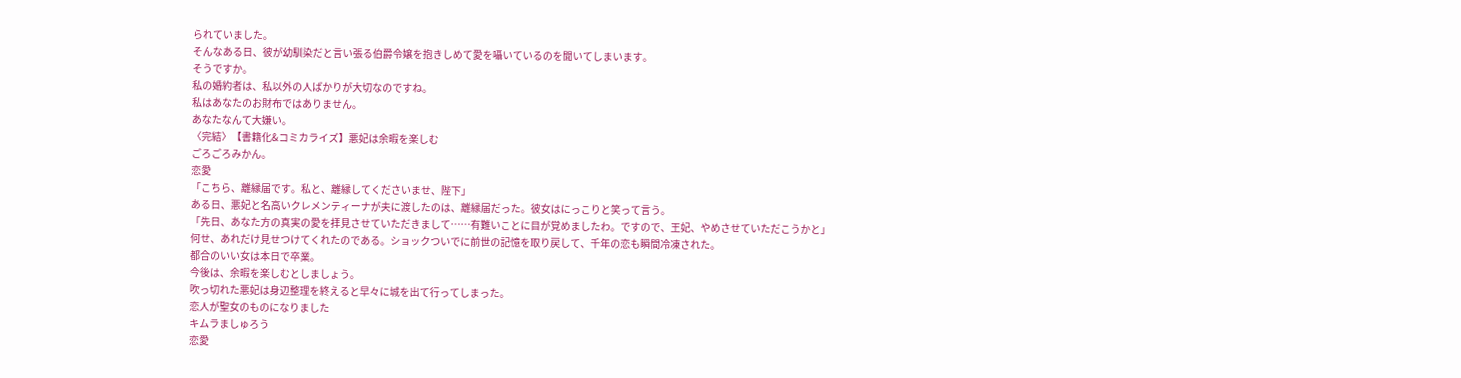られていました。
そんなある日、彼が幼馴染だと言い張る伯爵令嬢を抱きしめて愛を囁いているのを聞いてしまいます。
そうですか。
私の婚約者は、私以外の人ばかりが大切なのですね。
私はあなたのお財布ではありません。
あなたなんて大嫌い。
〈完結〉【書籍化&コミカライズ】悪妃は余暇を楽しむ
ごろごろみかん。
恋愛
「こちら、離縁届です。私と、離縁してくださいませ、陛下」
ある日、悪妃と名高いクレメンティーナが夫に渡したのは、離縁届だった。彼女はにっこりと笑って言う。
「先日、あなた方の真実の愛を拝見させていただきまして……有難いことに目が覚めましたわ。ですので、王妃、やめさせていただこうかと」
何せ、あれだけ見せつけてくれたのである。ショックついでに前世の記憶を取り戻して、千年の恋も瞬間冷凍された。
都合のいい女は本日で卒業。
今後は、余暇を楽しむとしましょう。
吹っ切れた悪妃は身辺整理を終えると早々に城を出て行ってしまった。
恋人が聖女のものになりました
キムラましゅろう
恋愛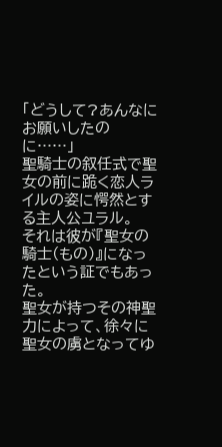「どうして?あんなにお願いしたのに……」
聖騎士の叙任式で聖女の前に跪く恋人ライルの姿に愕然とする主人公ユラル。
それは彼が『聖女の騎士(もの)』になったという証でもあった。
聖女が持つその神聖力によって、徐々に聖女の虜となってゆ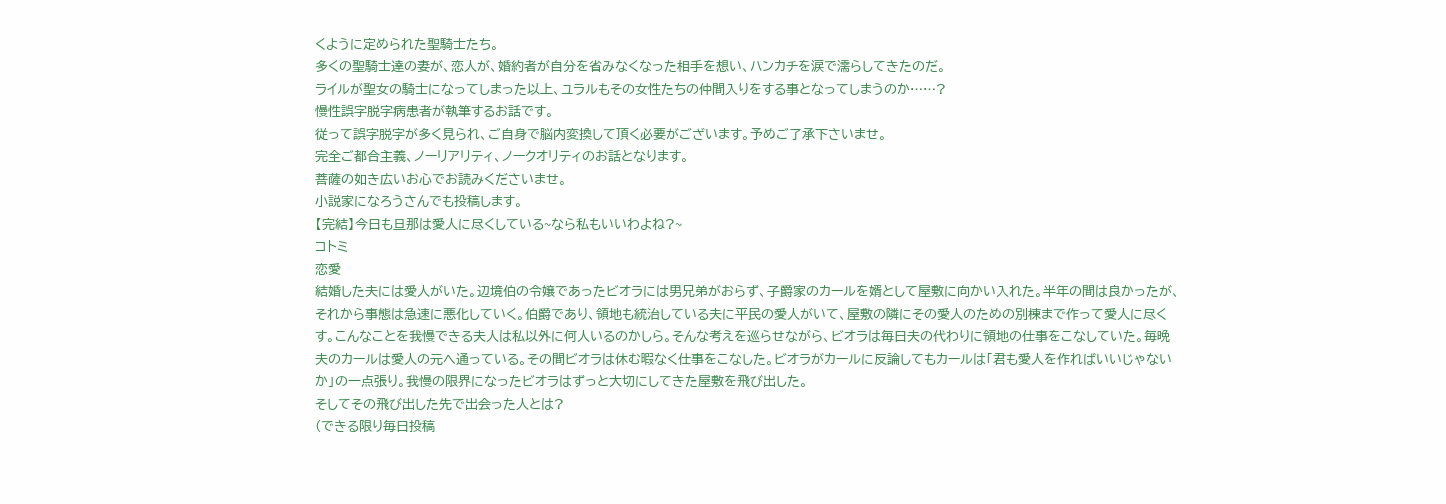くように定められた聖騎士たち。
多くの聖騎士達の妻が、恋人が、婚約者が自分を省みなくなった相手を想い、ハンカチを涙で濡らしてきたのだ。
ライルが聖女の騎士になってしまった以上、ユラルもその女性たちの仲間入りをする事となってしまうのか……?
慢性誤字脱字病患者が執筆するお話です。
従って誤字脱字が多く見られ、ご自身で脳内変換して頂く必要がございます。予めご了承下さいませ。
完全ご都合主義、ノーリアリティ、ノークオリティのお話となります。
菩薩の如き広いお心でお読みくださいませ。
小説家になろうさんでも投稿します。
【完結】今日も旦那は愛人に尽くしている~なら私もいいわよね?~
コトミ
恋愛
結婚した夫には愛人がいた。辺境伯の令嬢であったビオラには男兄弟がおらず、子爵家のカールを婿として屋敷に向かい入れた。半年の間は良かったが、それから事態は急速に悪化していく。伯爵であり、領地も統治している夫に平民の愛人がいて、屋敷の隣にその愛人のための別棟まで作って愛人に尽くす。こんなことを我慢できる夫人は私以外に何人いるのかしら。そんな考えを巡らせながら、ビオラは毎日夫の代わりに領地の仕事をこなしていた。毎晩夫のカールは愛人の元へ通っている。その間ビオラは休む暇なく仕事をこなした。ビオラがカールに反論してもカールは「君も愛人を作ればいいじゃないか」の一点張り。我慢の限界になったビオラはずっと大切にしてきた屋敷を飛び出した。
そしてその飛び出した先で出会った人とは?
(できる限り毎日投稿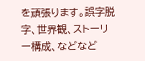を頑張ります。誤字脱字、世界観、ストーリー構成、などなど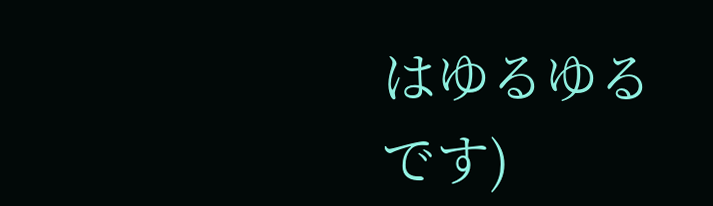はゆるゆるです)